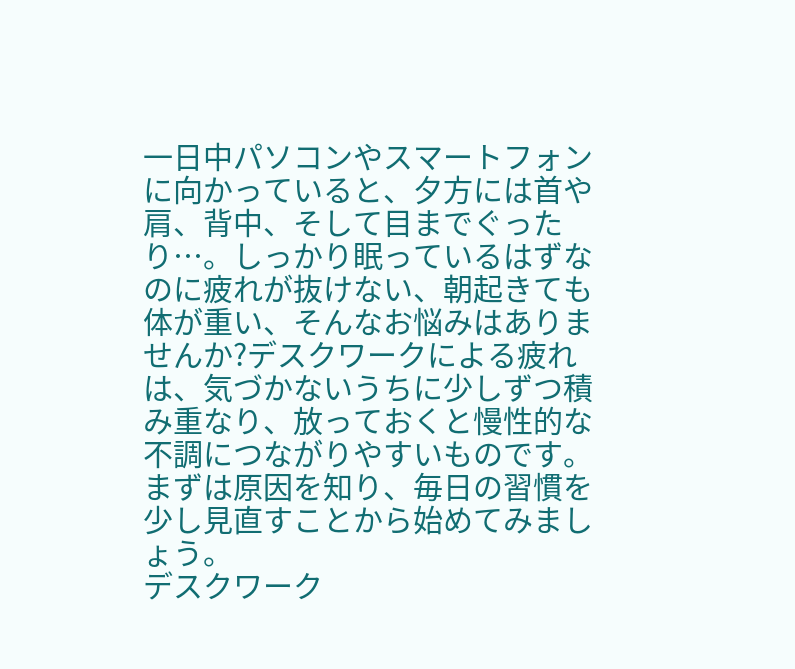一日中パソコンやスマートフォンに向かっていると、夕方には首や肩、背中、そして目までぐったり…。しっかり眠っているはずなのに疲れが抜けない、朝起きても体が重い、そんなお悩みはありませんか?デスクワークによる疲れは、気づかないうちに少しずつ積み重なり、放っておくと慢性的な不調につながりやすいものです。まずは原因を知り、毎日の習慣を少し見直すことから始めてみましょう。
デスクワーク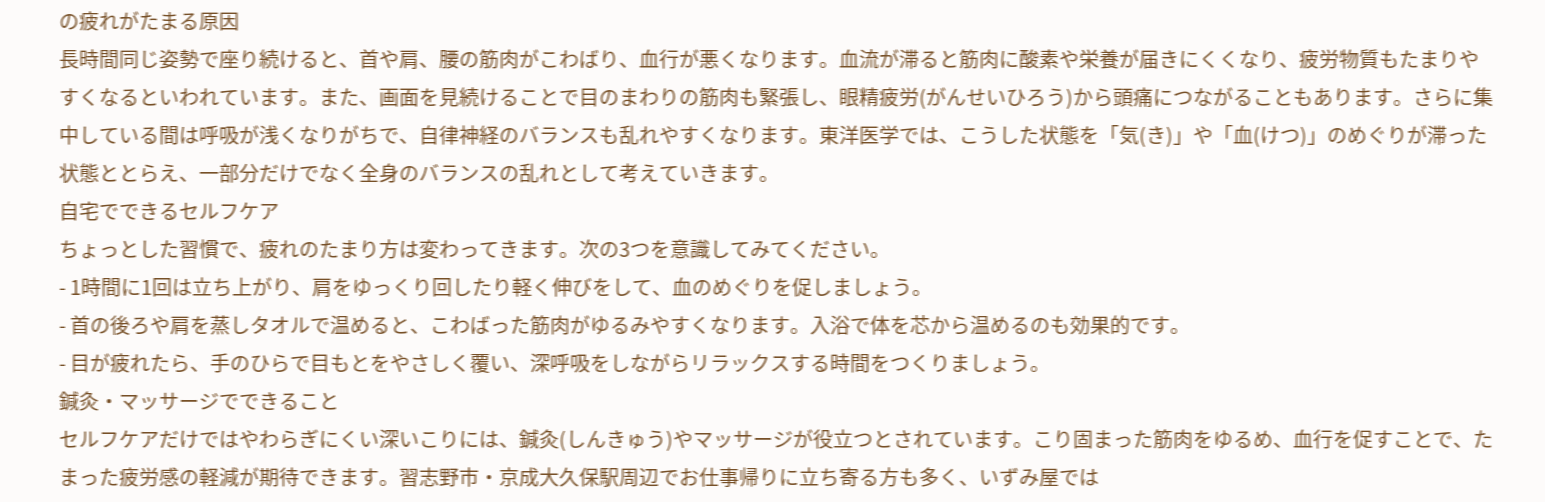の疲れがたまる原因
長時間同じ姿勢で座り続けると、首や肩、腰の筋肉がこわばり、血行が悪くなります。血流が滞ると筋肉に酸素や栄養が届きにくくなり、疲労物質もたまりやすくなるといわれています。また、画面を見続けることで目のまわりの筋肉も緊張し、眼精疲労(がんせいひろう)から頭痛につながることもあります。さらに集中している間は呼吸が浅くなりがちで、自律神経のバランスも乱れやすくなります。東洋医学では、こうした状態を「気(き)」や「血(けつ)」のめぐりが滞った状態ととらえ、一部分だけでなく全身のバランスの乱れとして考えていきます。
自宅でできるセルフケア
ちょっとした習慣で、疲れのたまり方は変わってきます。次の3つを意識してみてください。
- 1時間に1回は立ち上がり、肩をゆっくり回したり軽く伸びをして、血のめぐりを促しましょう。
- 首の後ろや肩を蒸しタオルで温めると、こわばった筋肉がゆるみやすくなります。入浴で体を芯から温めるのも効果的です。
- 目が疲れたら、手のひらで目もとをやさしく覆い、深呼吸をしながらリラックスする時間をつくりましょう。
鍼灸・マッサージでできること
セルフケアだけではやわらぎにくい深いこりには、鍼灸(しんきゅう)やマッサージが役立つとされています。こり固まった筋肉をゆるめ、血行を促すことで、たまった疲労感の軽減が期待できます。習志野市・京成大久保駅周辺でお仕事帰りに立ち寄る方も多く、いずみ屋では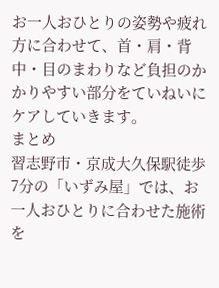お一人おひとりの姿勢や疲れ方に合わせて、首・肩・背中・目のまわりなど負担のかかりやすい部分をていねいにケアしていきます。
まとめ
習志野市・京成大久保駅徒歩7分の「いずみ屋」では、お一人おひとりに合わせた施術を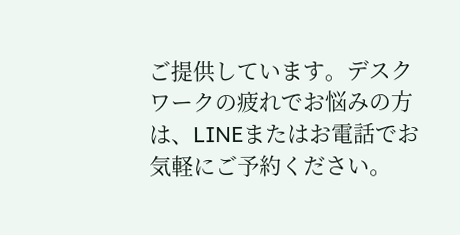ご提供しています。デスクワークの疲れでお悩みの方は、LINEまたはお電話でお気軽にご予約ください。